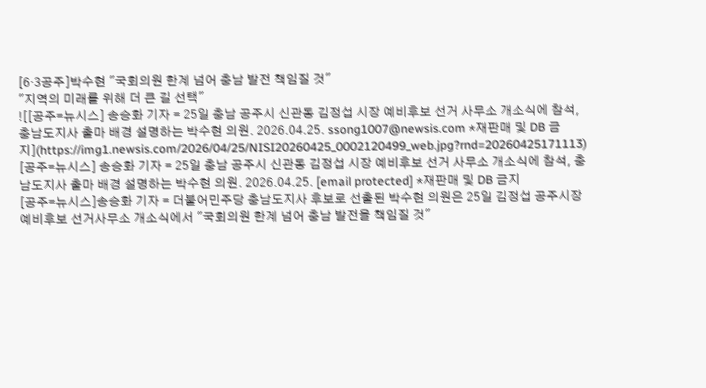[6·3공주]박수현 "국회의원 한계 넘어 충남 발전 책임질 것"
"지역의 미래를 위해 더 큰 길 선택"
![[공주=뉴시스] 송승화 기자 = 25일 충남 공주시 신관동 김정섭 시장 예비후보 선거 사무소 개소식에 참석, 충남도지사 출마 배경 설명하는 박수현 의원. 2026.04.25. ssong1007@newsis.com *재판매 및 DB 금지](https://img1.newsis.com/2026/04/25/NISI20260425_0002120499_web.jpg?rnd=20260425171113)
[공주=뉴시스] 송승화 기자 = 25일 충남 공주시 신관동 김정섭 시장 예비후보 선거 사무소 개소식에 참석, 충남도지사 출마 배경 설명하는 박수현 의원. 2026.04.25. [email protected] *재판매 및 DB 금지
[공주=뉴시스]송승화 기자 = 더불어민주당 충남도지사 후보로 선출된 박수현 의원은 25일 김정섭 공주시장 예비후보 선거사무소 개소식에서 "국회의원 한계 넘어 충남 발전을 책임질 것"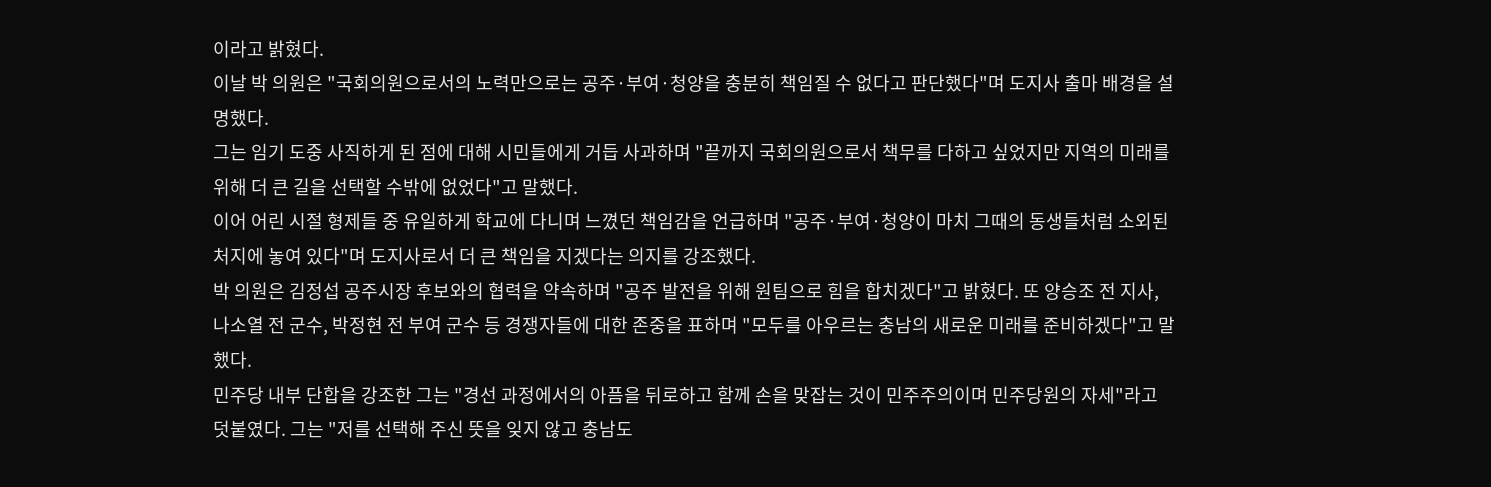이라고 밝혔다.
이날 박 의원은 "국회의원으로서의 노력만으로는 공주·부여·청양을 충분히 책임질 수 없다고 판단했다"며 도지사 출마 배경을 설명했다.
그는 임기 도중 사직하게 된 점에 대해 시민들에게 거듭 사과하며 "끝까지 국회의원으로서 책무를 다하고 싶었지만 지역의 미래를 위해 더 큰 길을 선택할 수밖에 없었다"고 말했다.
이어 어린 시절 형제들 중 유일하게 학교에 다니며 느꼈던 책임감을 언급하며 "공주·부여·청양이 마치 그때의 동생들처럼 소외된 처지에 놓여 있다"며 도지사로서 더 큰 책임을 지겠다는 의지를 강조했다.
박 의원은 김정섭 공주시장 후보와의 협력을 약속하며 "공주 발전을 위해 원팀으로 힘을 합치겠다"고 밝혔다. 또 양승조 전 지사, 나소열 전 군수, 박정현 전 부여 군수 등 경쟁자들에 대한 존중을 표하며 "모두를 아우르는 충남의 새로운 미래를 준비하겠다"고 말했다.
민주당 내부 단합을 강조한 그는 "경선 과정에서의 아픔을 뒤로하고 함께 손을 맞잡는 것이 민주주의이며 민주당원의 자세"라고 덧붙였다. 그는 "저를 선택해 주신 뜻을 잊지 않고 충남도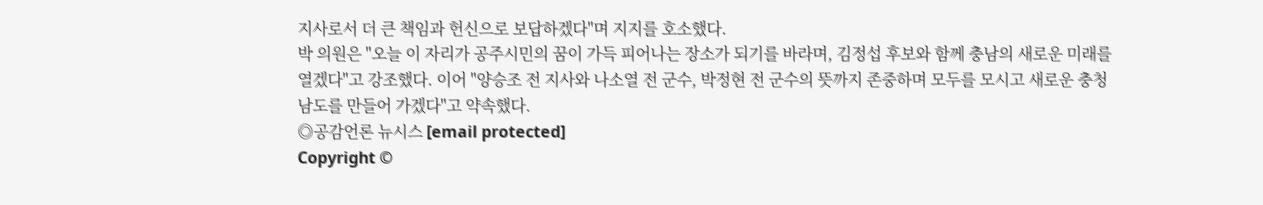지사로서 더 큰 책임과 헌신으로 보답하겠다"며 지지를 호소했다.
박 의원은 "오늘 이 자리가 공주시민의 꿈이 가득 피어나는 장소가 되기를 바라며, 김정섭 후보와 함께 충남의 새로운 미래를 열겠다"고 강조했다. 이어 "양승조 전 지사와 나소열 전 군수, 박정현 전 군수의 뜻까지 존중하며 모두를 모시고 새로운 충청남도를 만들어 가겠다"고 약속했다.
◎공감언론 뉴시스 [email protected]
Copyright ©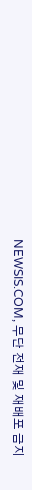NEWSIS.COM, 무단 전재 및 재배포 금지